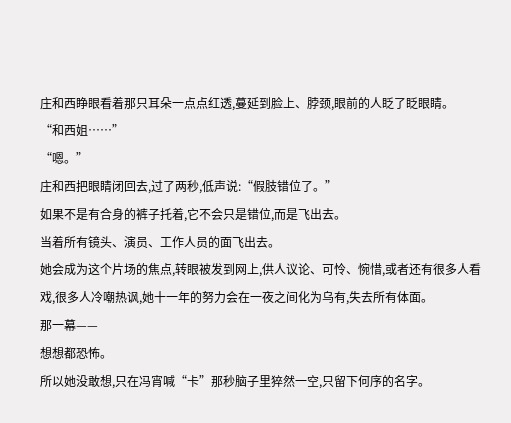庄和西睁眼看着那只耳朵一点点红透,蔓延到脸上、脖颈,眼前的人眨了眨眼睛。
“和西姐……”
“嗯。”
庄和西把眼睛闭回去,过了两秒,低声说:“假肢错位了。”
如果不是有合身的裤子托着,它不会只是错位,而是飞出去。
当着所有镜头、演员、工作人员的面飞出去。
她会成为这个片场的焦点,转眼被发到网上,供人议论、可怜、惋惜,或者还有很多人看戏,很多人冷嘲热讽,她十一年的努力会在一夜之间化为乌有,失去所有体面。
那一幕——
想想都恐怖。
所以她没敢想,只在冯宵喊“卡”那秒脑子里猝然一空,只留下何序的名字。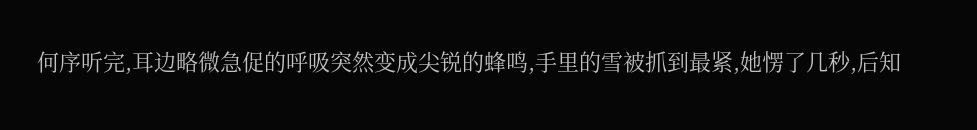何序听完,耳边略微急促的呼吸突然变成尖锐的蜂鸣,手里的雪被抓到最紧,她愣了几秒,后知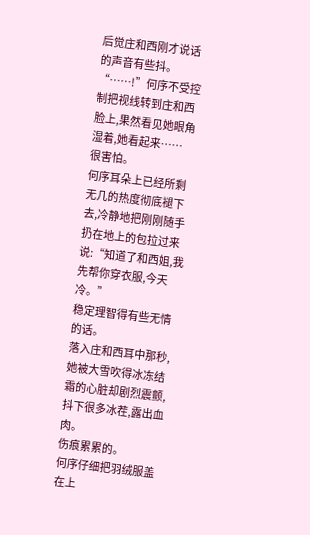后觉庄和西刚才说话的声音有些抖。
“……!”何序不受控制把视线转到庄和西脸上,果然看见她眼角湿着,她看起来……
很害怕。
何序耳朵上已经所剩无几的热度彻底褪下去,冷静地把刚刚随手扔在地上的包拉过来说:“知道了和西姐,我先帮你穿衣服,今天冷。”
稳定理智得有些无情的话。
落入庄和西耳中那秒,她被大雪吹得冰冻结霜的心脏却剧烈震颤,抖下很多冰茬,露出血肉。
伤痕累累的。
何序仔细把羽绒服盖在上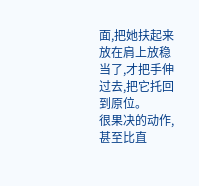面,把她扶起来放在肩上放稳当了,才把手伸过去,把它托回到原位。
很果决的动作,甚至比直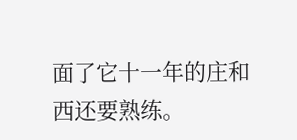面了它十一年的庄和西还要熟练。